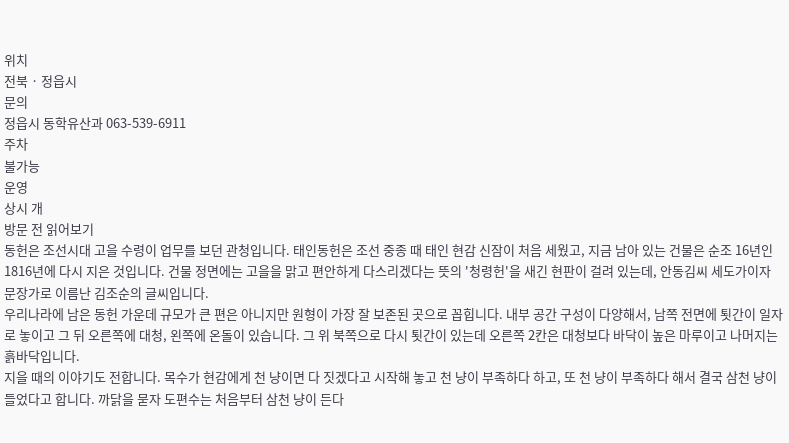위치
전북 · 정읍시
문의
정읍시 동학유산과 063-539-6911
주차
불가능
운영
상시 개
방문 전 읽어보기
동헌은 조선시대 고을 수령이 업무를 보던 관청입니다. 태인동헌은 조선 중종 때 태인 현감 신잠이 처음 세웠고, 지금 남아 있는 건물은 순조 16년인 1816년에 다시 지은 것입니다. 건물 정면에는 고을을 맑고 편안하게 다스리겠다는 뜻의 '청령헌'을 새긴 현판이 걸려 있는데, 안동김씨 세도가이자 문장가로 이름난 김조순의 글씨입니다.
우리나라에 남은 동헌 가운데 규모가 큰 편은 아니지만 원형이 가장 잘 보존된 곳으로 꼽힙니다. 내부 공간 구성이 다양해서, 남쪽 전면에 툇간이 일자로 놓이고 그 뒤 오른쪽에 대청, 왼쪽에 온돌이 있습니다. 그 위 북쪽으로 다시 툇간이 있는데 오른쪽 2칸은 대청보다 바닥이 높은 마루이고 나머지는 흙바닥입니다.
지을 때의 이야기도 전합니다. 목수가 현감에게 천 냥이면 다 짓겠다고 시작해 놓고 천 냥이 부족하다 하고, 또 천 냥이 부족하다 해서 결국 삼천 냥이 들었다고 합니다. 까닭을 묻자 도편수는 처음부터 삼천 냥이 든다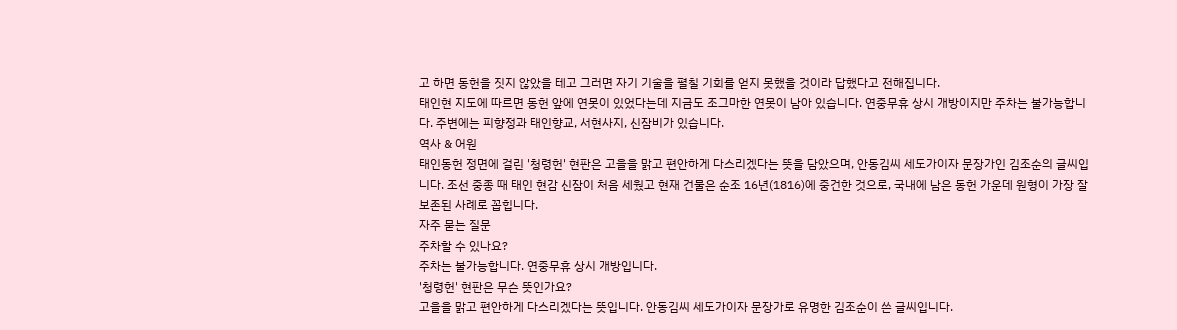고 하면 동헌을 짓지 않았을 테고 그러면 자기 기술을 펼칠 기회를 얻지 못했을 것이라 답했다고 전해집니다.
태인현 지도에 따르면 동헌 앞에 연못이 있었다는데 지금도 조그마한 연못이 남아 있습니다. 연중무휴 상시 개방이지만 주차는 불가능합니다. 주변에는 피향정과 태인향교, 서현사지, 신잠비가 있습니다.
역사 & 어원
태인동헌 정면에 걸린 '청령헌' 현판은 고을을 맑고 편안하게 다스리겠다는 뜻을 담았으며, 안동김씨 세도가이자 문장가인 김조순의 글씨입니다. 조선 중종 때 태인 현감 신잠이 처음 세웠고 현재 건물은 순조 16년(1816)에 중건한 것으로, 국내에 남은 동헌 가운데 원형이 가장 잘 보존된 사례로 꼽힙니다.
자주 묻는 질문
주차할 수 있나요?
주차는 불가능합니다. 연중무휴 상시 개방입니다.
'청령헌' 현판은 무슨 뜻인가요?
고을을 맑고 편안하게 다스리겠다는 뜻입니다. 안동김씨 세도가이자 문장가로 유명한 김조순이 쓴 글씨입니다.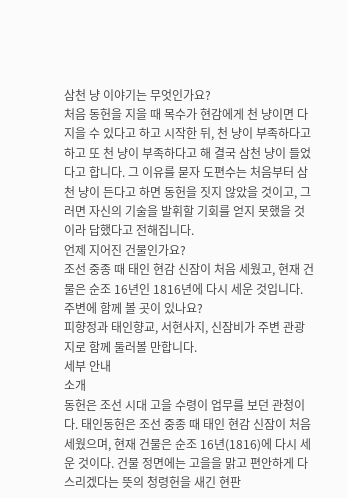삼천 냥 이야기는 무엇인가요?
처음 동헌을 지을 때 목수가 현감에게 천 냥이면 다 지을 수 있다고 하고 시작한 뒤, 천 냥이 부족하다고 하고 또 천 냥이 부족하다고 해 결국 삼천 냥이 들었다고 합니다. 그 이유를 묻자 도편수는 처음부터 삼천 냥이 든다고 하면 동헌을 짓지 않았을 것이고, 그러면 자신의 기술을 발휘할 기회를 얻지 못했을 것이라 답했다고 전해집니다.
언제 지어진 건물인가요?
조선 중종 때 태인 현감 신잠이 처음 세웠고, 현재 건물은 순조 16년인 1816년에 다시 세운 것입니다.
주변에 함께 볼 곳이 있나요?
피향정과 태인향교, 서현사지, 신잠비가 주변 관광지로 함께 둘러볼 만합니다.
세부 안내
소개
동헌은 조선 시대 고을 수령이 업무를 보던 관청이다. 태인동헌은 조선 중종 때 태인 현감 신잠이 처음 세웠으며, 현재 건물은 순조 16년(1816)에 다시 세운 것이다. 건물 정면에는 고을을 맑고 편안하게 다스리겠다는 뜻의 청령헌을 새긴 현판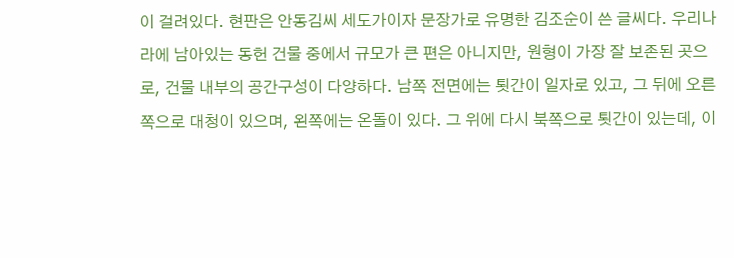이 걸려있다. 현판은 안동김씨 세도가이자 문장가로 유명한 김조순이 쓴 글씨다. 우리나라에 남아있는 동헌 건물 중에서 규모가 큰 편은 아니지만, 원형이 가장 잘 보존된 곳으로, 건물 내부의 공간구성이 다양하다. 남쪽 전면에는 툇간이 일자로 있고, 그 뒤에 오른쪽으로 대청이 있으며, 왼쪽에는 온돌이 있다. 그 위에 다시 북쪽으로 툇간이 있는데, 이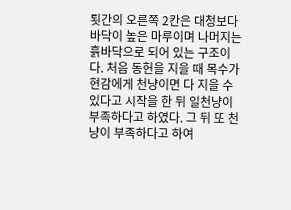툇간의 오른쪽 2칸은 대청보다 바닥이 높은 마루이며 나머지는 흙바닥으로 되어 있는 구조이다. 처음 동헌을 지을 때 목수가 현감에게 천냥이면 다 지을 수 있다고 시작을 한 뒤 일천냥이 부족하다고 하였다. 그 뒤 또 천냥이 부족하다고 하여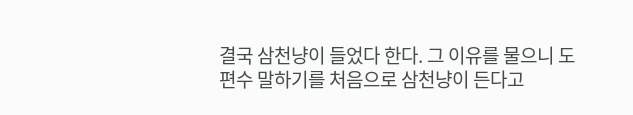결국 삼천냥이 들었다 한다. 그 이유를 물으니 도편수 말하기를 처음으로 삼천냥이 든다고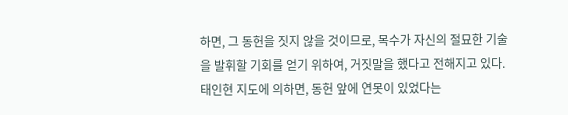하면, 그 동헌을 짓지 않을 것이므로, 목수가 자신의 절묘한 기술을 발휘할 기회를 얻기 위하여, 거짓말을 했다고 전해지고 있다. 태인현 지도에 의하면, 동헌 앞에 연못이 있었다는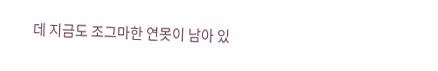데 지금도 조그마한 연못이 남아 있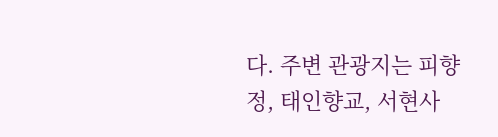다. 주변 관광지는 피향정, 태인향교, 서현사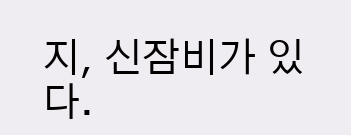지, 신잠비가 있다.